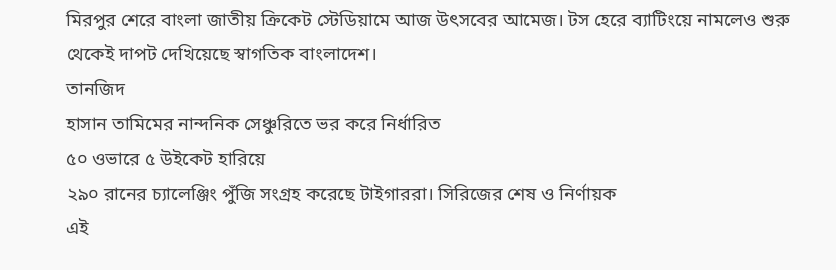মিরপুর শেরে বাংলা জাতীয় ক্রিকেট স্টেডিয়ামে আজ উৎসবের আমেজ। টস হেরে ব্যাটিংয়ে নামলেও শুরু থেকেই দাপট দেখিয়েছে স্বাগতিক বাংলাদেশ।
তানজিদ
হাসান তামিমের নান্দনিক সেঞ্চুরিতে ভর করে নির্ধারিত
৫০ ওভারে ৫ উইকেট হারিয়ে
২৯০ রানের চ্যালেঞ্জিং পুঁজি সংগ্রহ করেছে টাইগাররা। সিরিজের শেষ ও নির্ণায়ক
এই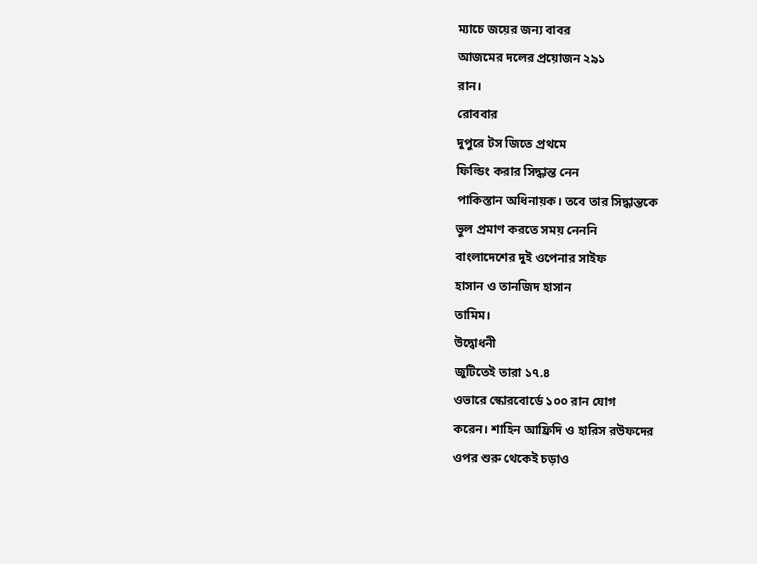ম্যাচে জয়ের জন্য বাবর
আজমের দলের প্রয়োজন ২৯১
রান।
রোববার
দুপুরে টস জিতে প্রথমে
ফিল্ডিং করার সিদ্ধান্ত নেন
পাকিস্তান অধিনায়ক। তবে তার সিদ্ধান্তকে
ভুল প্রমাণ করতে সময় নেননি
বাংলাদেশের দুই ওপেনার সাইফ
হাসান ও তানজিদ হাসান
তামিম।
উদ্বোধনী
জুটিতেই তারা ১৭.৪
ওভারে স্কোরবোর্ডে ১০০ রান যোগ
করেন। শাহিন আফ্রিদি ও হারিস রউফদের
ওপর শুরু থেকেই চড়াও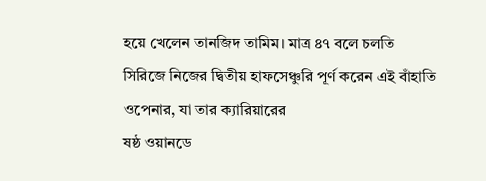হয়ে খেলেন তানজিদ তামিম। মাত্র ৪৭ বলে চলতি
সিরিজে নিজের দ্বিতীয় হাফসেঞ্চুরি পূর্ণ করেন এই বাঁহাতি
ওপেনার, যা তার ক্যারিয়ারের
ষষ্ঠ ওয়ানডে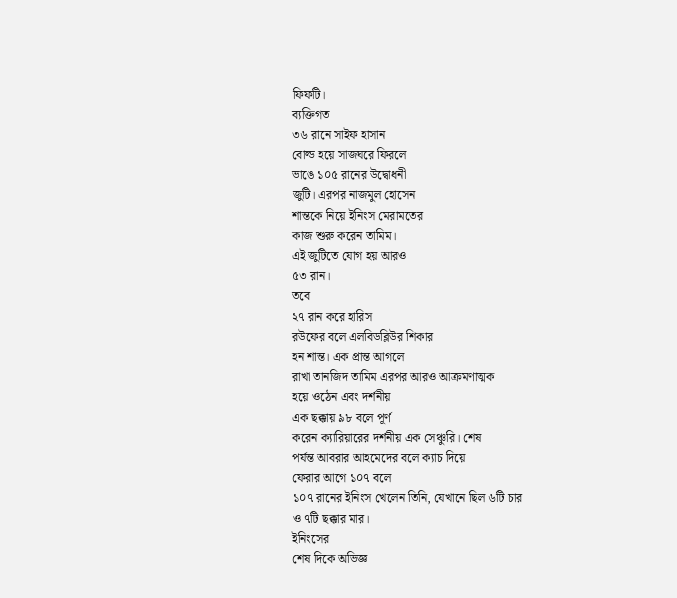ফিফটি।
ব্যক্তিগত
৩৬ রানে সাইফ হাসান
বোল্ড হয়ে সাজঘরে ফিরলে
ভাঙে ১০৫ রানের উদ্বোধনী
জুটি। এরপর নাজমুল হোসেন
শান্তকে নিয়ে ইনিংস মেরামতের
কাজ শুরু করেন তামিম।
এই জুটিতে যোগ হয় আরও
৫৩ রান।
তবে
২৭ রান করে হারিস
রউফের বলে এলবিডব্লিউর শিকার
হন শান্ত। এক প্রান্ত আগলে
রাখা তানজিদ তামিম এরপর আরও আক্রমণাত্মক
হয়ে ওঠেন এবং দর্শনীয়
এক ছক্কায় ৯৮ বলে পূর্ণ
করেন ক্যারিয়ারের দর্শনীয় এক সেঞ্চুরি। শেষ
পর্যন্ত আবরার আহমেদের বলে ক্যাচ দিয়ে
ফেরার আগে ১০৭ বলে
১০৭ রানের ইনিংস খেলেন তিনি, যেখানে ছিল ৬টি চার
ও ৭টি ছক্কার মার।
ইনিংসের
শেষ দিকে অভিজ্ঞ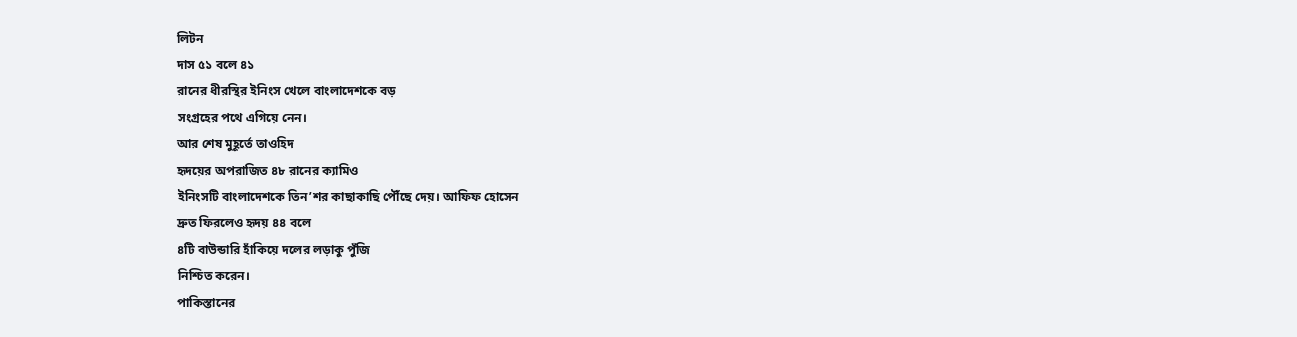লিটন
দাস ৫১ বলে ৪১
রানের ধীরস্থির ইনিংস খেলে বাংলাদেশকে বড়
সংগ্রহের পথে এগিয়ে নেন।
আর শেষ মুহূর্তে তাওহিদ
হৃদয়ের অপরাজিত ৪৮ রানের ক্যামিও
ইনিংসটি বাংলাদেশকে তিন’শর কাছাকাছি পৌঁছে দেয়। আফিফ হোসেন
দ্রুত ফিরলেও হৃদয় ৪৪ বলে
৪টি বাউন্ডারি হাঁকিয়ে দলের লড়াকু পুঁজি
নিশ্চিত করেন।
পাকিস্তানের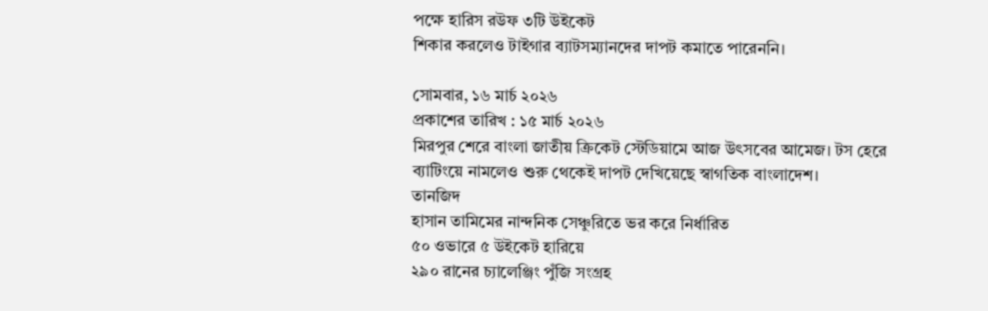পক্ষে হারিস রউফ ৩টি উইকেট
শিকার করলেও টাইগার ব্যাটসম্যানদের দাপট কমাতে পারেননি।

সোমবার, ১৬ মার্চ ২০২৬
প্রকাশের তারিখ : ১৫ মার্চ ২০২৬
মিরপুর শেরে বাংলা জাতীয় ক্রিকেট স্টেডিয়ামে আজ উৎসবের আমেজ। টস হেরে ব্যাটিংয়ে নামলেও শুরু থেকেই দাপট দেখিয়েছে স্বাগতিক বাংলাদেশ।
তানজিদ
হাসান তামিমের নান্দনিক সেঞ্চুরিতে ভর করে নির্ধারিত
৫০ ওভারে ৫ উইকেট হারিয়ে
২৯০ রানের চ্যালেঞ্জিং পুঁজি সংগ্রহ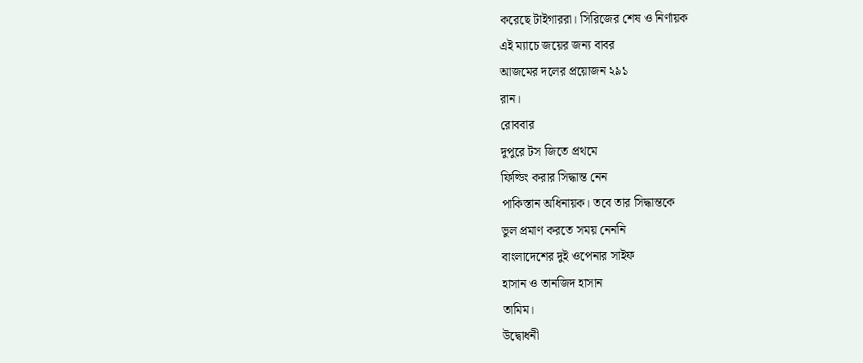করেছে টাইগাররা। সিরিজের শেষ ও নির্ণায়ক
এই ম্যাচে জয়ের জন্য বাবর
আজমের দলের প্রয়োজন ২৯১
রান।
রোববার
দুপুরে টস জিতে প্রথমে
ফিল্ডিং করার সিদ্ধান্ত নেন
পাকিস্তান অধিনায়ক। তবে তার সিদ্ধান্তকে
ভুল প্রমাণ করতে সময় নেননি
বাংলাদেশের দুই ওপেনার সাইফ
হাসান ও তানজিদ হাসান
তামিম।
উদ্বোধনী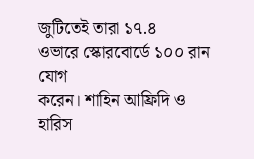জুটিতেই তারা ১৭.৪
ওভারে স্কোরবোর্ডে ১০০ রান যোগ
করেন। শাহিন আফ্রিদি ও হারিস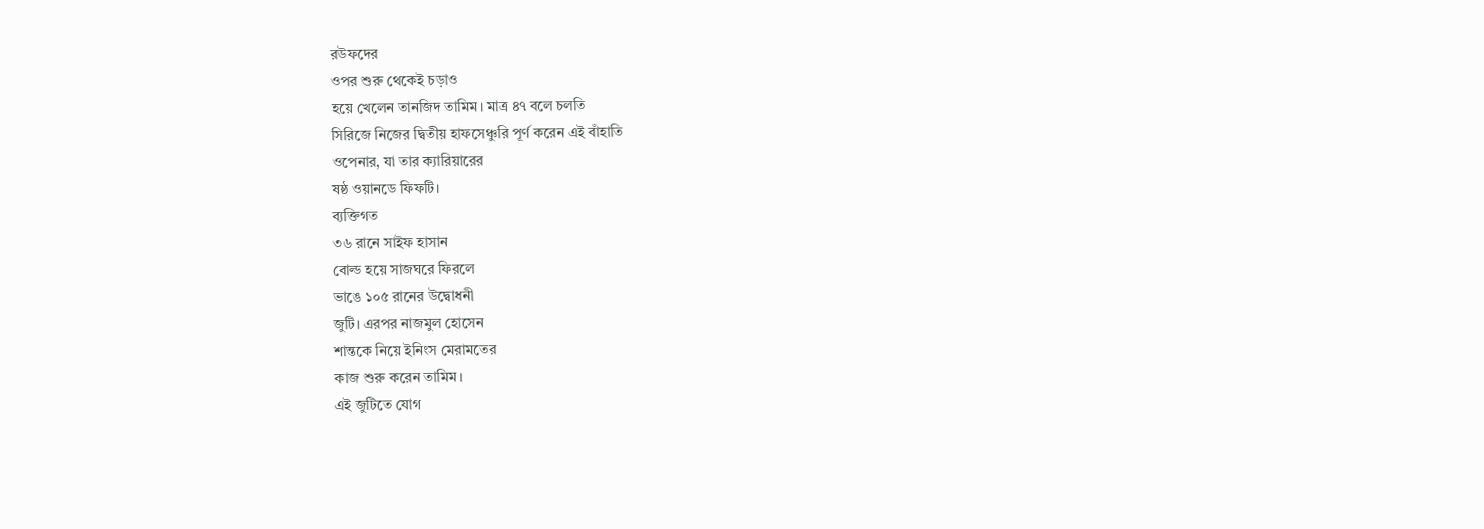রউফদের
ওপর শুরু থেকেই চড়াও
হয়ে খেলেন তানজিদ তামিম। মাত্র ৪৭ বলে চলতি
সিরিজে নিজের দ্বিতীয় হাফসেঞ্চুরি পূর্ণ করেন এই বাঁহাতি
ওপেনার, যা তার ক্যারিয়ারের
ষষ্ঠ ওয়ানডে ফিফটি।
ব্যক্তিগত
৩৬ রানে সাইফ হাসান
বোল্ড হয়ে সাজঘরে ফিরলে
ভাঙে ১০৫ রানের উদ্বোধনী
জুটি। এরপর নাজমুল হোসেন
শান্তকে নিয়ে ইনিংস মেরামতের
কাজ শুরু করেন তামিম।
এই জুটিতে যোগ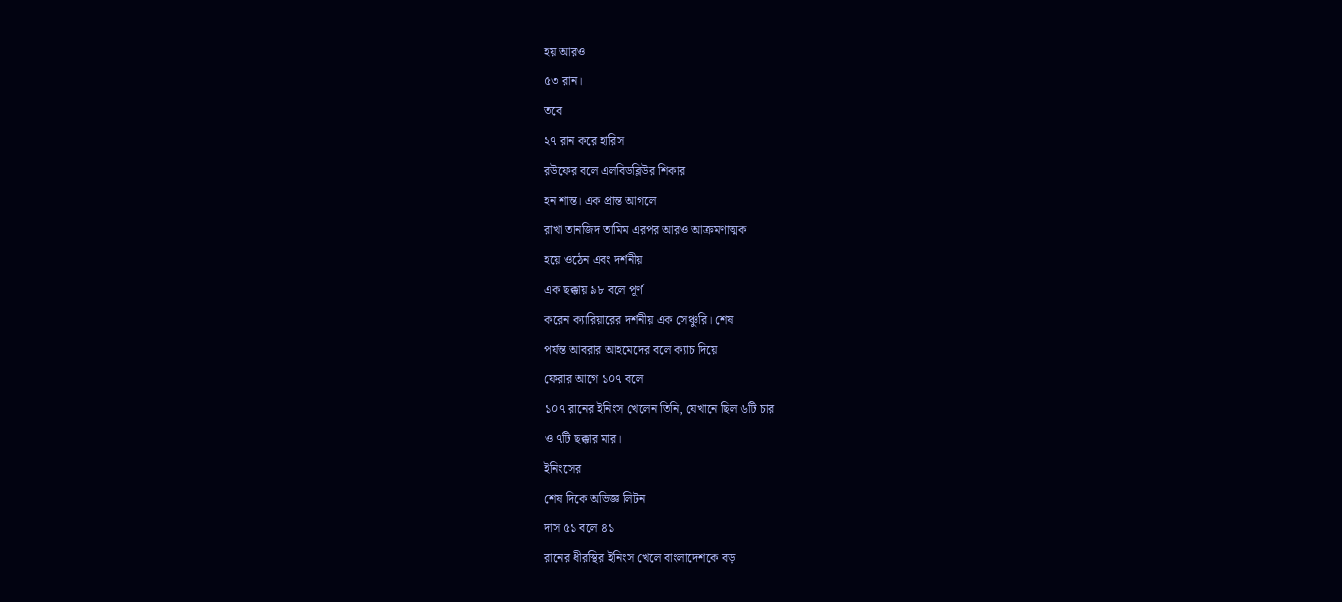হয় আরও
৫৩ রান।
তবে
২৭ রান করে হারিস
রউফের বলে এলবিডব্লিউর শিকার
হন শান্ত। এক প্রান্ত আগলে
রাখা তানজিদ তামিম এরপর আরও আক্রমণাত্মক
হয়ে ওঠেন এবং দর্শনীয়
এক ছক্কায় ৯৮ বলে পূর্ণ
করেন ক্যারিয়ারের দর্শনীয় এক সেঞ্চুরি। শেষ
পর্যন্ত আবরার আহমেদের বলে ক্যাচ দিয়ে
ফেরার আগে ১০৭ বলে
১০৭ রানের ইনিংস খেলেন তিনি, যেখানে ছিল ৬টি চার
ও ৭টি ছক্কার মার।
ইনিংসের
শেষ দিকে অভিজ্ঞ লিটন
দাস ৫১ বলে ৪১
রানের ধীরস্থির ইনিংস খেলে বাংলাদেশকে বড়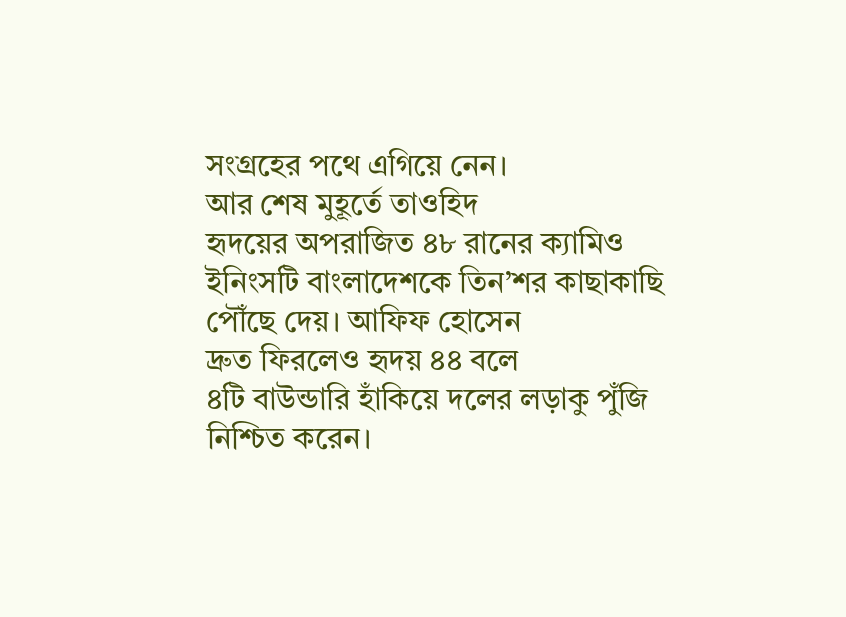সংগ্রহের পথে এগিয়ে নেন।
আর শেষ মুহূর্তে তাওহিদ
হৃদয়ের অপরাজিত ৪৮ রানের ক্যামিও
ইনিংসটি বাংলাদেশকে তিন’শর কাছাকাছি পৌঁছে দেয়। আফিফ হোসেন
দ্রুত ফিরলেও হৃদয় ৪৪ বলে
৪টি বাউন্ডারি হাঁকিয়ে দলের লড়াকু পুঁজি
নিশ্চিত করেন।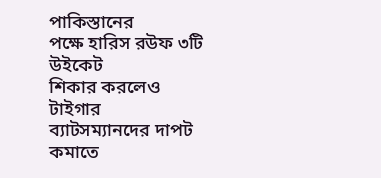পাকিস্তানের
পক্ষে হারিস রউফ ৩টি উইকেট
শিকার করলেও টাইগার ব্যাটসম্যানদের দাপট কমাতে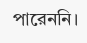পারেননি।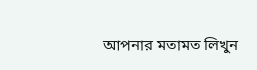আপনার মতামত লিখুন